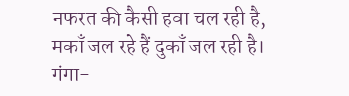नफरत की कैसी हवा चल रही है,
मकाँ जल रहे हैं दुकाँ जल रही है।
गंगा-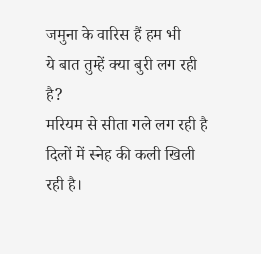जमुना के वारिस हैं हम भी
ये बात तुम्हें क्या बुरी लग रही है?
मरियम से सीता गले लग रही है
दिलों में स्नेह की कली खिली रही है।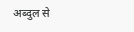अब्दुल से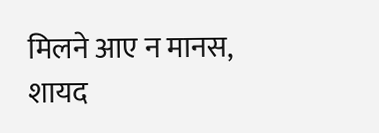मिलने आए न मानस,
शायद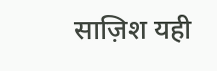साज़िश यही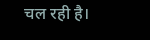चल रही है।